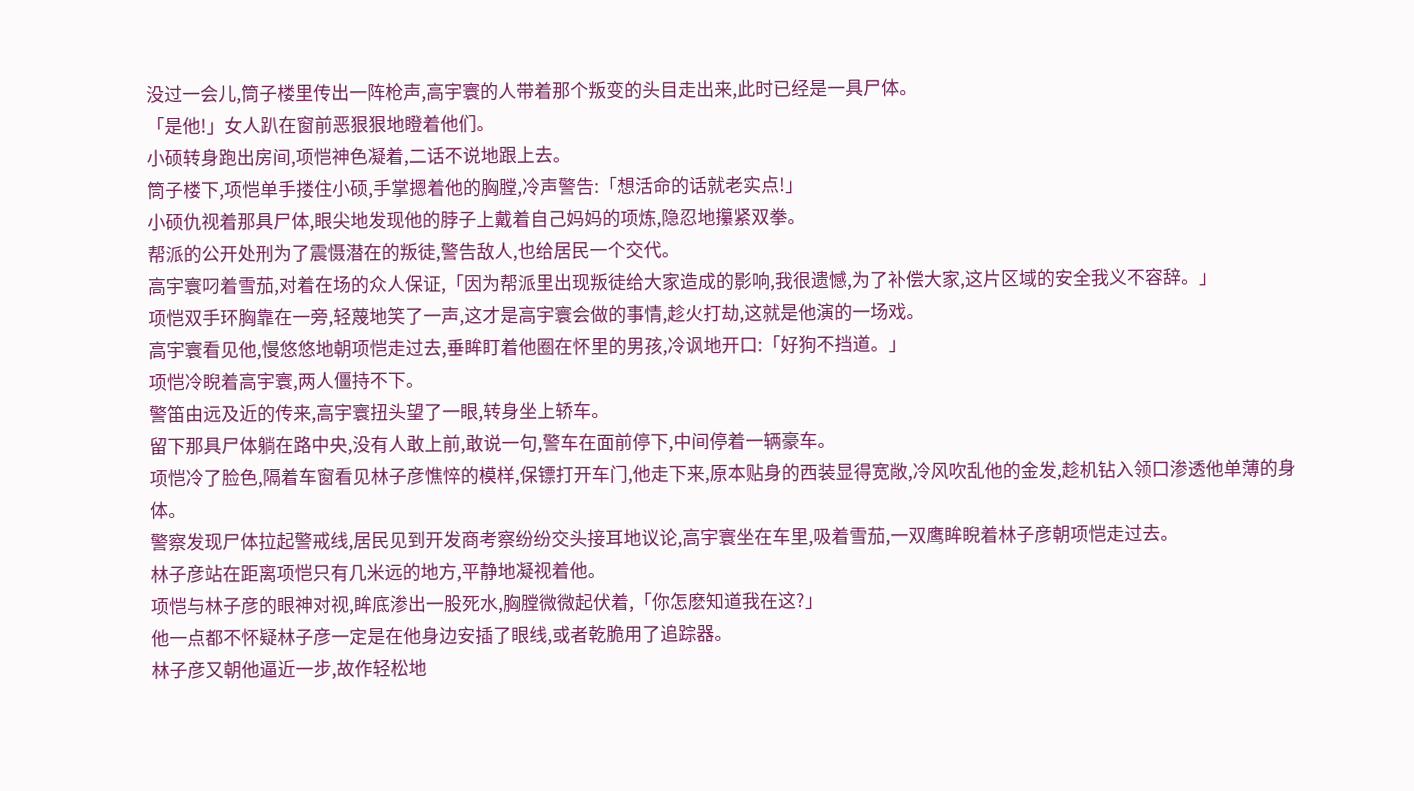没过一会儿,筒子楼里传出一阵枪声,高宇寰的人带着那个叛变的头目走出来,此时已经是一具尸体。
「是他!」女人趴在窗前恶狠狠地瞪着他们。
小硕转身跑出房间,项恺神色凝着,二话不说地跟上去。
筒子楼下,项恺单手搂住小硕,手掌摁着他的胸膛,冷声警告:「想活命的话就老实点!」
小硕仇视着那具尸体,眼尖地发现他的脖子上戴着自己妈妈的项炼,隐忍地攥紧双拳。
帮派的公开处刑为了震慑潜在的叛徒,警告敌人,也给居民一个交代。
高宇寰叼着雪茄,对着在场的众人保证,「因为帮派里出现叛徒给大家造成的影响,我很遗憾,为了补偿大家,这片区域的安全我义不容辞。」
项恺双手环胸靠在一旁,轻蔑地笑了一声,这才是高宇寰会做的事情,趁火打劫,这就是他演的一场戏。
高宇寰看见他,慢悠悠地朝项恺走过去,垂眸盯着他圈在怀里的男孩,冷讽地开口:「好狗不挡道。」
项恺冷睨着高宇寰,两人僵持不下。
警笛由远及近的传来,高宇寰扭头望了一眼,转身坐上轿车。
留下那具尸体躺在路中央,没有人敢上前,敢说一句,警车在面前停下,中间停着一辆豪车。
项恺冷了脸色,隔着车窗看见林子彦憔悴的模样,保镖打开车门,他走下来,原本贴身的西装显得宽敞,冷风吹乱他的金发,趁机钻入领口渗透他单薄的身体。
警察发现尸体拉起警戒线,居民见到开发商考察纷纷交头接耳地议论,高宇寰坐在车里,吸着雪茄,一双鹰眸睨着林子彦朝项恺走过去。
林子彦站在距离项恺只有几米远的地方,平静地凝视着他。
项恺与林子彦的眼神对视,眸底渗出一股死水,胸膛微微起伏着,「你怎麽知道我在这?」
他一点都不怀疑林子彦一定是在他身边安插了眼线,或者乾脆用了追踪器。
林子彦又朝他逼近一步,故作轻松地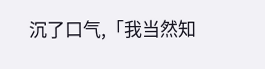沉了口气,「我当然知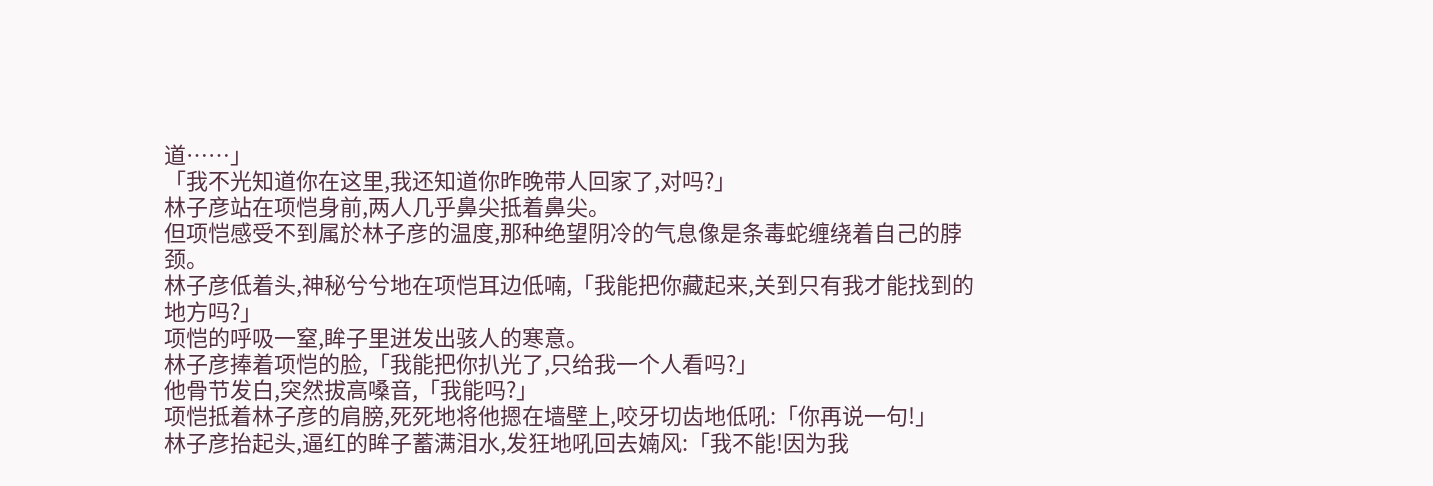道……」
「我不光知道你在这里,我还知道你昨晚带人回家了,对吗?」
林子彦站在项恺身前,两人几乎鼻尖抵着鼻尖。
但项恺感受不到属於林子彦的温度,那种绝望阴冷的气息像是条毒蛇缠绕着自己的脖颈。
林子彦低着头,神秘兮兮地在项恺耳边低喃,「我能把你藏起来,关到只有我才能找到的地方吗?」
项恺的呼吸一窒,眸子里迸发出骇人的寒意。
林子彦捧着项恺的脸,「我能把你扒光了,只给我一个人看吗?」
他骨节发白,突然拔高嗓音,「我能吗?」
项恺抵着林子彦的肩膀,死死地将他摁在墙壁上,咬牙切齿地低吼:「你再说一句!」
林子彦抬起头,逼红的眸子蓄满泪水,发狂地吼回去婻风:「我不能!因为我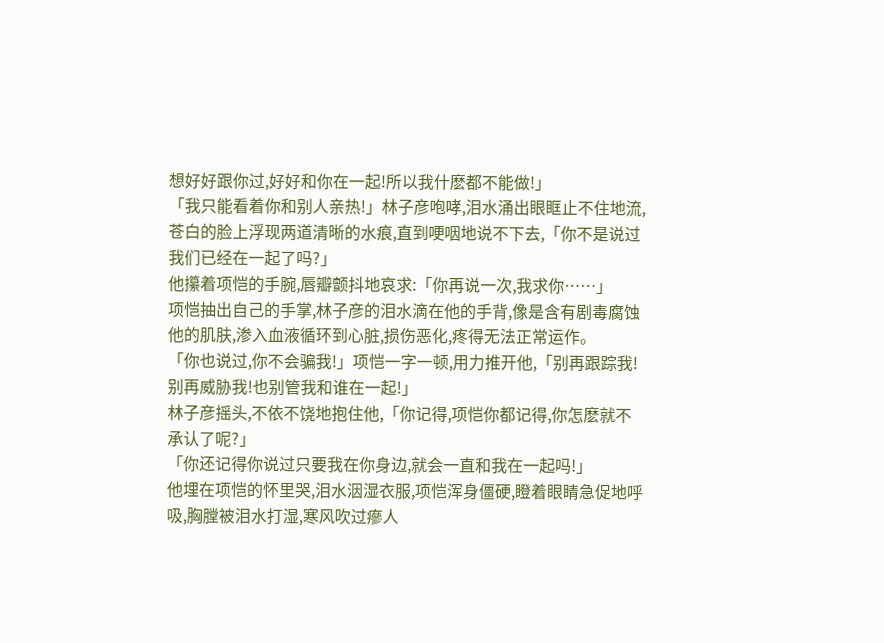想好好跟你过,好好和你在一起!所以我什麽都不能做!」
「我只能看着你和别人亲热!」林子彦咆哮,泪水涌出眼眶止不住地流,苍白的脸上浮现两道清晰的水痕,直到哽咽地说不下去,「你不是说过我们已经在一起了吗?」
他攥着项恺的手腕,唇瓣颤抖地哀求:「你再说一次,我求你……」
项恺抽出自己的手掌,林子彦的泪水滴在他的手背,像是含有剧毒腐蚀他的肌肤,渗入血液循环到心脏,损伤恶化,疼得无法正常运作。
「你也说过,你不会骗我!」项恺一字一顿,用力推开他,「别再跟踪我!别再威胁我!也别管我和谁在一起!」
林子彦摇头,不依不饶地抱住他,「你记得,项恺你都记得,你怎麽就不承认了呢?」
「你还记得你说过只要我在你身边,就会一直和我在一起吗!」
他埋在项恺的怀里哭,泪水洇湿衣服,项恺浑身僵硬,瞪着眼睛急促地呼吸,胸膛被泪水打湿,寒风吹过瘮人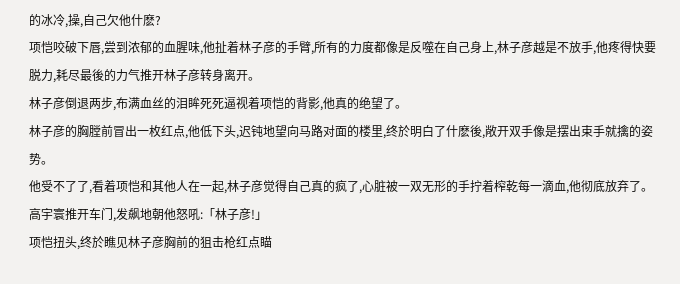的冰冷,操,自己欠他什麽?
项恺咬破下唇,尝到浓郁的血腥味,他扯着林子彦的手臂,所有的力度都像是反噬在自己身上,林子彦越是不放手,他疼得快要脱力,耗尽最後的力气推开林子彦转身离开。
林子彦倒退两步,布满血丝的泪眸死死逼视着项恺的背影,他真的绝望了。
林子彦的胸膛前冒出一枚红点,他低下头,迟钝地望向马路对面的楼里,终於明白了什麽後,敞开双手像是摆出束手就擒的姿势。
他受不了了,看着项恺和其他人在一起,林子彦觉得自己真的疯了,心脏被一双无形的手拧着榨乾每一滴血,他彻底放弃了。
高宇寰推开车门,发飙地朝他怒吼:「林子彦!」
项恺扭头,终於瞧见林子彦胸前的狙击枪红点瞄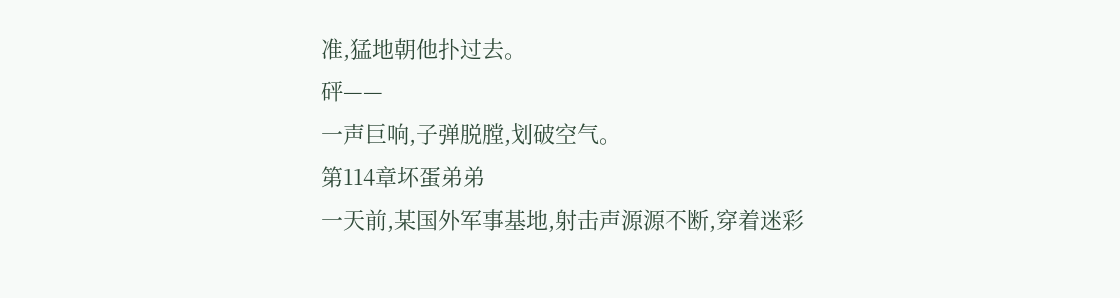准,猛地朝他扑过去。
砰——
一声巨响,子弹脱膛,划破空气。
第114章坏蛋弟弟
一天前,某国外军事基地,射击声源源不断,穿着迷彩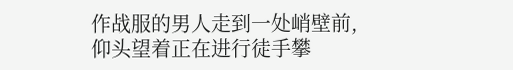作战服的男人走到一处峭壁前,仰头望着正在进行徒手攀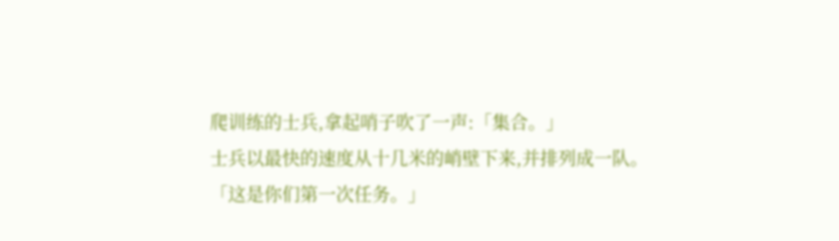爬训练的士兵,拿起哨子吹了一声:「集合。」
士兵以最快的速度从十几米的峭壁下来,并排列成一队。
「这是你们第一次任务。」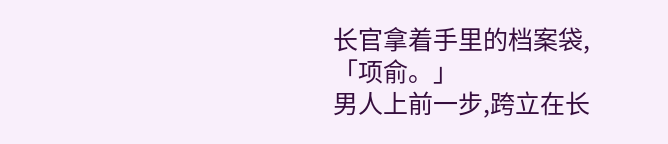长官拿着手里的档案袋,「项俞。」
男人上前一步,跨立在长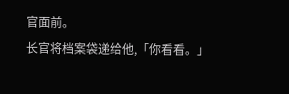官面前。
长官将档案袋递给他,「你看看。」